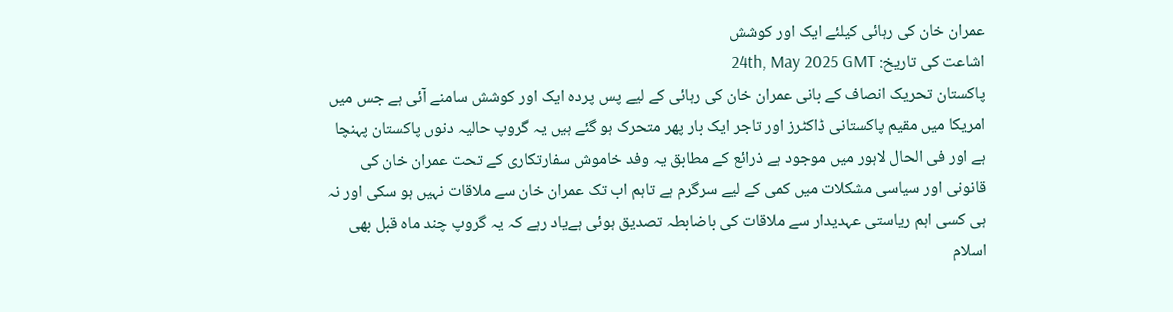عمران خان کی رہائی کیلئے ایک اور کوشش
اشاعت کی تاریخ: 24th, May 2025 GMT
پاکستان تحریک انصاف کے بانی عمران خان کی رہائی کے لیے پس پردہ ایک اور کوشش سامنے آئی ہے جس میں امریکا میں مقیم پاکستانی ڈاکٹرز اور تاجر ایک بار پھر متحرک ہو گئے ہیں یہ گروپ حالیہ دنوں پاکستان پہنچا ہے اور فی الحال لاہور میں موجود ہے ذرائع کے مطابق یہ وفد خاموش سفارتکاری کے تحت عمران خان کی قانونی اور سیاسی مشکلات میں کمی کے لیے سرگرم ہے تاہم اب تک عمران خان سے ملاقات نہیں ہو سکی اور نہ ہی کسی اہم ریاستی عہدیدار سے ملاقات کی باضابطہ تصدیق ہوئی ہےیاد رہے کہ یہ گروپ چند ماہ قبل بھی اسلام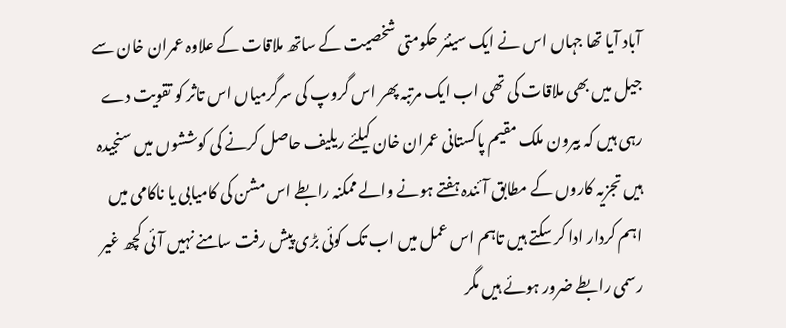آباد آیا تھا جہاں اس نے ایک سینئر حکومتی شخصیت کے ساتھ ملاقات کے علاوہ عمران خان سے جیل میں بھی ملاقات کی تھی اب ایک مرتبہ پھر اس گروپ کی سرگرمیاں اس تاثر کو تقویت دے رہی ہیں کہ بیرون ملک مقیم پاکستانی عمران خان کیلئے ریلیف حاصل کرنے کی کوششوں میں سنجیدہ ہیں تجزیہ کاروں کے مطابق آئندہ ہفتے ہونے والے ممکنہ رابطے اس مشن کی کامیابی یا ناکامی میں اہم کردار ادا کر سکتے ہیں تاہم اس عمل میں اب تک کوئی بڑی پیش رفت سامنے نہیں آئی کچھ غیر رسمی رابطے ضرور ہوئے ہیں مگر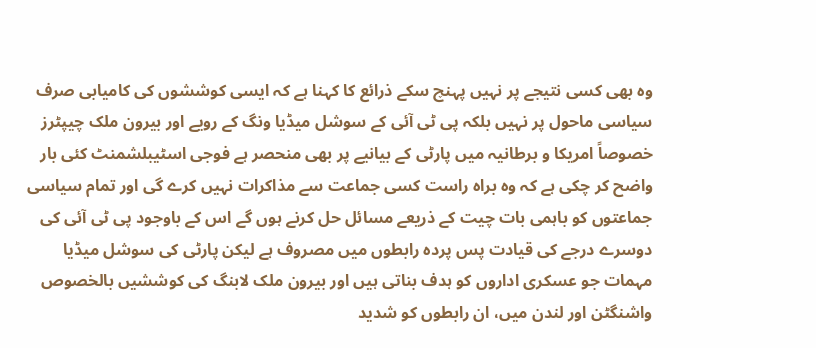وہ بھی کسی نتیجے پر نہیں پہنچ سکے ذرائع کا کہنا ہے کہ ایسی کوششوں کی کامیابی صرف سیاسی ماحول پر نہیں بلکہ پی ٹی آئی کے سوشل میڈیا ونگ کے رویے اور بیرون ملک چیپٹرز خصوصاً امریکا و برطانیہ میں پارٹی کے بیانیے پر بھی منحصر ہے فوجی اسٹیبلشمنٹ کئی بار واضح کر چکی ہے کہ وہ براہ راست کسی جماعت سے مذاکرات نہیں کرے گی اور تمام سیاسی جماعتوں کو باہمی بات چیت کے ذریعے مسائل حل کرنے ہوں گے اس کے باوجود پی ٹی آئی کی دوسرے درجے کی قیادت پس پردہ رابطوں میں مصروف ہے لیکن پارٹی کی سوشل میڈیا مہمات جو عسکری اداروں کو ہدف بناتی ہیں اور بیرون ملک لابنگ کی کوششیں بالخصوص واشنگٹن اور لندن میں، ان رابطوں کو شدید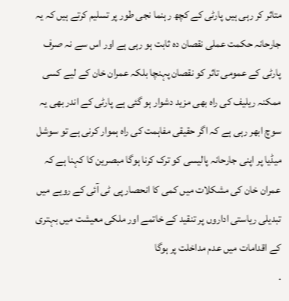متاثر کر رہی ہیں پارٹی کے کچھ رہنما نجی طور پر تسلیم کرتے ہیں کہ یہ جارحانہ حکمت عملی نقصان دہ ثابت ہو رہی ہے اور اس سے نہ صرف پارٹی کے عمومی تاثر کو نقصان پہنچا بلکہ عمران خان کے لیے کسی ممکنہ ریلیف کی راہ بھی مزید دشوار ہو گئی ہے پارٹی کے اندر بھی یہ سوچ ابھر رہی ہے کہ اگر حقیقی مفاہمت کی راہ ہموار کرنی ہے تو سوشل میڈیا پر اپنی جارحانہ پالیسی کو ترک کرنا ہوگا مبصرین کا کہنا ہے کہ عمران خان کی مشکلات میں کمی کا انحصار پی ٹی آئی کے رویے میں تبدیلی ریاستی اداروں پر تنقید کے خاتمے اور ملکی معیشت میں بہتری کے اقدامات میں عدم مداخلت پر ہوگا
.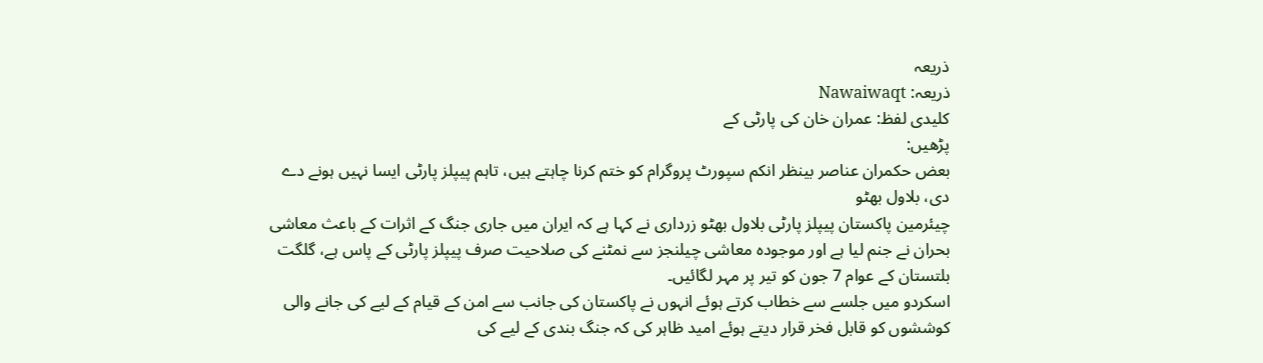ذریعہ
ذریعہ: Nawaiwaqt
کلیدی لفظ: عمران خان کی پارٹی کے
پڑھیں:
بعض حکمران عناصر بینظر انکم سپورٹ پروگرام کو ختم کرنا چاہتے ہیں، تاہم پیپلز پارٹی ایسا نہیں ہونے دے دی، بلاول بھٹو
چیئرمین پاکستان پیپلز پارٹی بلاول بھٹو زرداری نے کہا ہے کہ ایران میں جاری جنگ کے اثرات کے باعث معاشی بحران نے جنم لیا ہے اور موجودہ معاشی چیلنجز سے نمٹنے کی صلاحیت صرف پیپلز پارٹی کے پاس ہے، گلگت بلتستان کے عوام 7 جون کو تیر پر مہر لگائیں۔
اسکردو میں جلسے سے خطاب کرتے ہوئے انہوں نے پاکستان کی جانب سے امن کے قیام کے لیے کی جانے والی کوششوں کو قابل فخر قرار دیتے ہوئے امید ظاہر کی کہ جنگ بندی کے لیے کی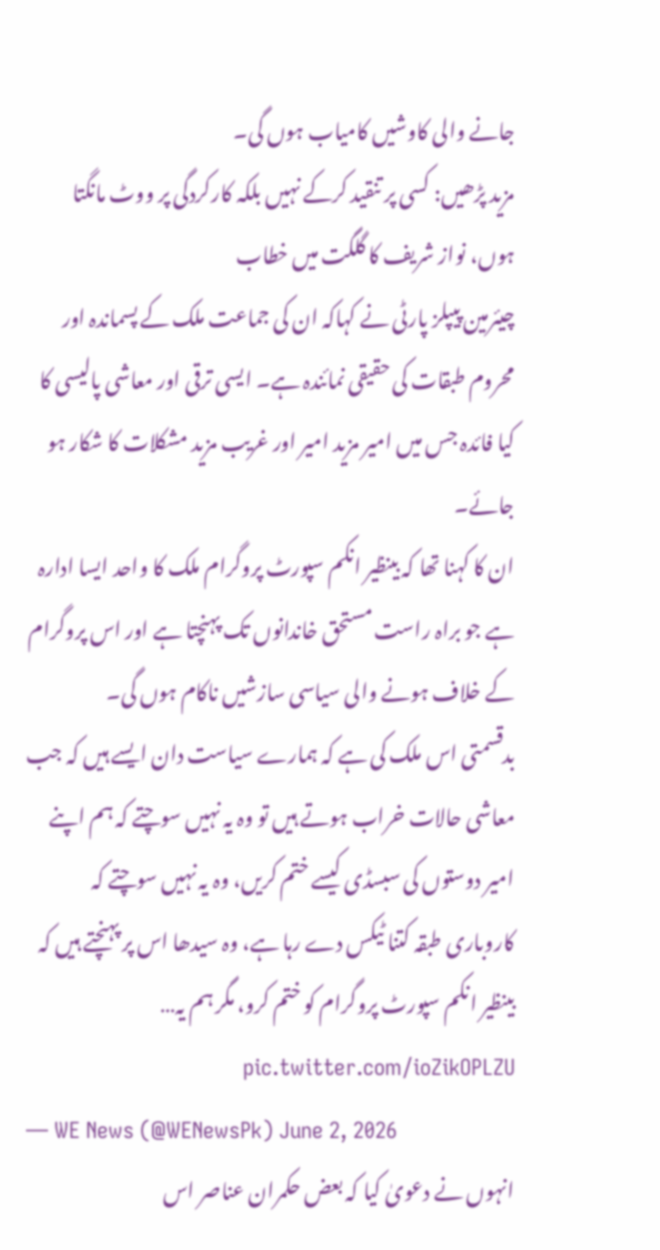جانے والی کاوشیں کامیاب ہوں گی۔
مزید پڑھیں: کسی پر تنقید کرکے نہیں بلکہ کارکردگی پر ووٹ مانگتا ہوں، نواز شریف کا گلگت میں خطاب
چیئرمین پیپلز پارٹی نے کہاکہ ان کی جماعت ملک کے پسماندہ اور محروم طبقات کی حقیقی نمائندہ ہے۔ ایسی ترقی اور معاشی پالیسی کا کیا فائدہ جس میں امیر مزید امیر اور غریب مزید مشکلات کا شکار ہو جائے۔
ان کا کہنا تھا کہ بینظیر انکم سپورٹ پروگرام ملک کا واحد ایسا ادارہ ہے جو براہ راست مستحق خاندانوں تک پہنچتا ہے اور اس پروگرام کے خلاف ہونے والی سیاسی سازشیں ناکام ہوں گی۔
بدقسمتی اس ملک کی ہے کہ ہمارے سیاست دان ایسے ہیں کہ جب معاشی حالات خراب ہوتے ہیں تو وہ یہ نہیں سوچتے کہ ہم اپنے امیر دوستوں کی سبسڈی کیسے ختم کریں، وہ یہ نہیں سوچتے کہ کاروباری طبقہ کتنا ٹیکس دے رہا ہے، وہ سیدھا اس پر پہنچتے ہیں کہ بینظیر انکم سپورٹ پروگرام کو ختم کرو، مگر ہم یہ… pic.twitter.com/ioZikOPLZU
— WE News (@WENewsPk) June 2, 2026
انہوں نے دعویٰ کیا کہ بعض حکمران عناصر اس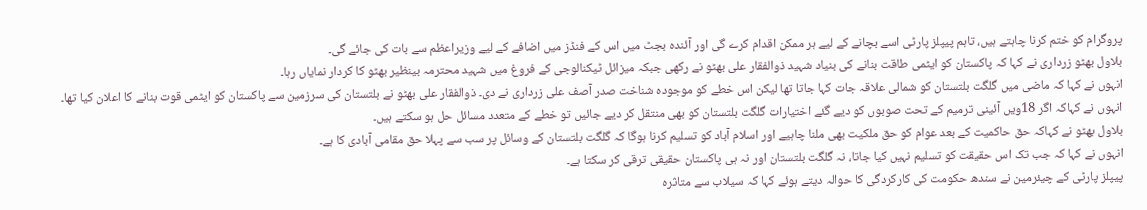پروگرام کو ختم کرنا چاہتے ہیں، تاہم پیپلز پارٹی اسے بچانے کے لیے ہر ممکن اقدام کرے گی اور آئندہ بجٹ میں اس کے فنڈز میں اضافے کے لیے وزیراعظم سے بات کی جائے گی۔
بلاول بھٹو زرداری نے کہا کہ پاکستان کو ایٹمی طاقت بنانے کی بنیاد شہید ذوالفقار علی بھٹو نے رکھی جبکہ میزائل ٹیکنالوجی کے فروغ میں شہید محترمہ بینظیر بھٹو کا کردار نمایاں رہا۔
انہوں نے کہا کہ ماضی میں گلگت بلتستان کو شمالی علاقہ جات کہا جاتا تھا لیکن اس خطے کو موجودہ شناخت صدر آصف علی زرداری نے دی۔ ذوالفقار علی بھٹو نے بلتستان کی سرزمین سے پاکستان کو ایٹمی قوت بنانے کا اعلان کیا تھا۔
انہوں نے کہاکہ اگر 18ویں آئینی ترمیم کے تحت صوبوں کو دیے گئے اختیارات گلگت بلتستان کو بھی منتقل کر دیے جائیں تو خطے کے متعدد مسائل حل ہو سکتے ہیں۔
بلاول بھٹو نے کہاکہ حق حاکمیت کے بعد عوام کو حق ملکیت بھی ملنا چاہیے اور اسلام آباد کو تسلیم کرنا ہوگا کہ گلگت بلتستان کے وسائل پر سب سے پہلا حق مقامی آبادی کا ہے۔
انہوں نے کہا کہ جب تک اس حقیقت کو تسلیم نہیں کیا جاتا، نہ گلگت بلتستان اور نہ ہی پاکستان حقیقی ترقی کر سکتا ہے۔
پیپلز پارٹی کے چیئرمین نے سندھ حکومت کی کارکردگی کا حوالہ دیتے ہوئے کہا کہ سیلاب سے متاثرہ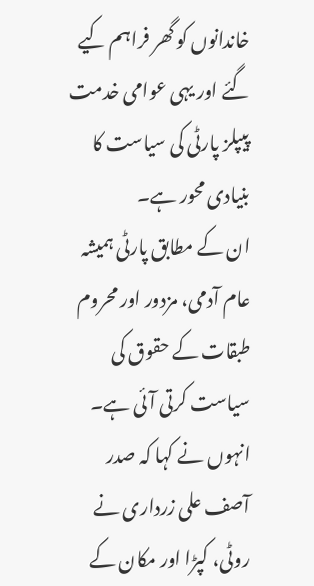خاندانوں کو گھر فراہم کیے گئے اور یہی عوامی خدمت پیپلز پارٹی کی سیاست کا بنیادی محور ہے۔
ان کے مطابق پارٹی ہمیشہ عام آدمی، مزدور اور محروم طبقات کے حقوق کی سیاست کرتی آئی ہے۔
انہوں نے کہا کہ صدر آصف علی زرداری نے روٹی، کپڑا اور مکان کے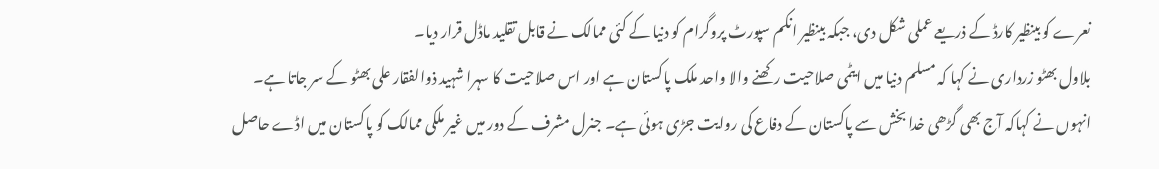نعرے کو بینظیر کارڈ کے ذریعے عملی شکل دی، جبکہ بینظیر انکم سپورٹ پروگرام کو دنیا کے کئی ممالک نے قابل تقلید ماڈل قرار دیا۔
بلاول بھٹو زرداری نے کہا کہ مسلم دنیا میں ایٹمی صلاحیت رکھنے والا واحد ملک پاکستان ہے اور اس صلاحیت کا سہرا شہید ذوالفقار علی بھٹو کے سر جاتا ہے۔
انہوں نے کہاکہ آج بھی گڑھی خدا بخش سے پاکستان کے دفاع کی روایت جڑی ہوئی ہے۔ جنرل مشرف کے دور میں غیر ملکی ممالک کو پاکستان میں اڈے حاصل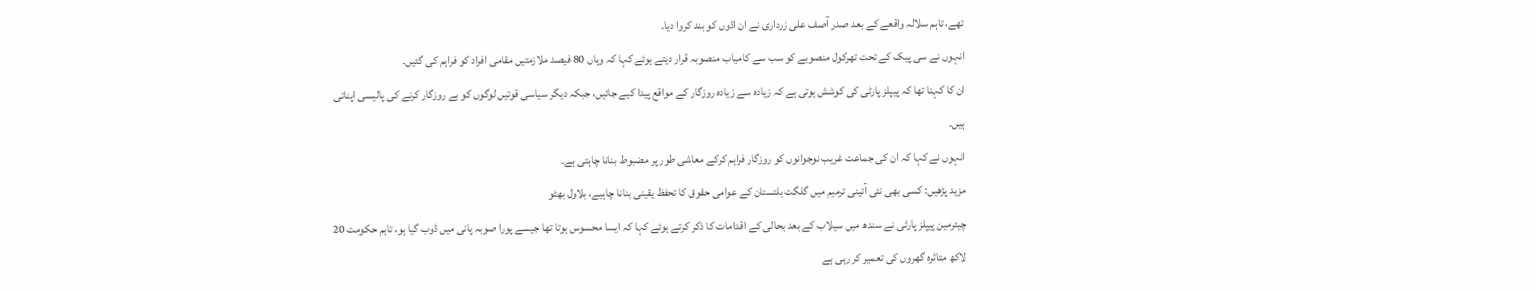تھے، تاہم سلالہ واقعے کے بعد صدر آصف علی زرداری نے ان اڈوں کو بند کروا دیا۔
انہوں نے سی پیک کے تحت تھرکول منصوبے کو سب سے کامیاب منصوبہ قرار دیتے ہوئے کہا کہ وہاں 80 فیصد ملازمتیں مقامی افراد کو فراہم کی گئیں۔
ان کا کہنا تھا کہ پیپلز پارٹی کی کوشش ہوتی ہے کہ زیادہ سے زیادہ روزگار کے مواقع پیدا کیے جائیں، جبکہ دیگر سیاسی قوتیں لوگوں کو بے روزگار کرنے کی پالیسی اپناتی ہیں۔
انہوں نے کہا کہ ان کی جماعت غریب نوجوانوں کو روزگار فراہم کرکے معاشی طور پر مضبوط بنانا چاہتی ہے۔
مزید پڑھیں: کسی بھی نئی آئینی ترمیم میں گلگت بلتستان کے عوامی حقوق کا تحفظ یقینی بنانا چاہیے، بلاول بھٹو
چیئرمین پیپلز پارٹی نے سندھ میں سیلاب کے بعد بحالی کے اقدامات کا ذکر کرتے ہوئے کہا کہ ایسا محسوس ہوتا تھا جیسے پورا صوبہ پانی میں ڈوب گیا ہو، تاہم حکومت 20 لاکھ متاثرہ گھروں کی تعمیر کر رہی ہے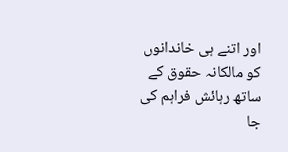اور اتنے ہی خاندانوں کو مالکانہ حقوق کے ساتھ رہائش فراہم کی جا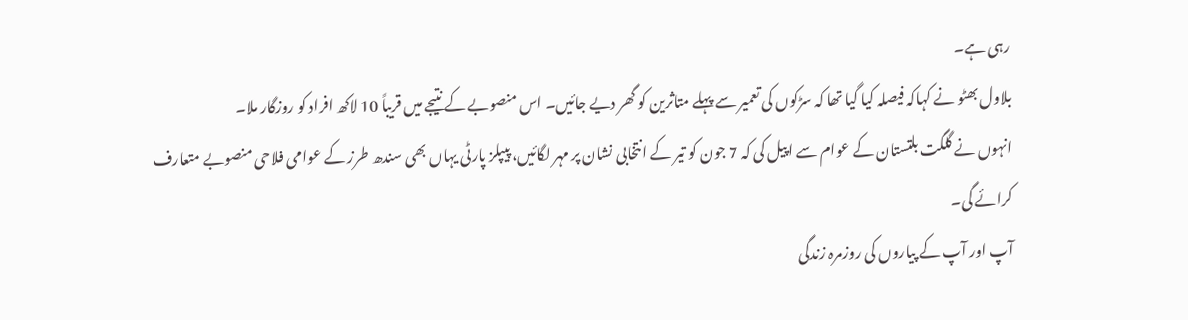رہی ہے۔
بلاول بھٹو نے کہاکہ فیصلہ کیا گیا تھا کہ سڑکوں کی تعمیر سے پہلے متاثرین کو گھر دیے جائیں۔ اس منصوبے کے نتیجے میں قریباً 10 لاکھ افراد کو روزگار ملا۔
انہوں نے گلگت بلتستان کے عوام سے اپیل کی کہ 7 جون کو تیر کے انتخابی نشان پر مہر لگائیں، پیپلز پارٹی یہاں بھی سندھ طرز کے عوامی فلاحی منصوبے متعارف کرائے گی۔
آپ اور آپ کے پیاروں کی روزمرہ زندگی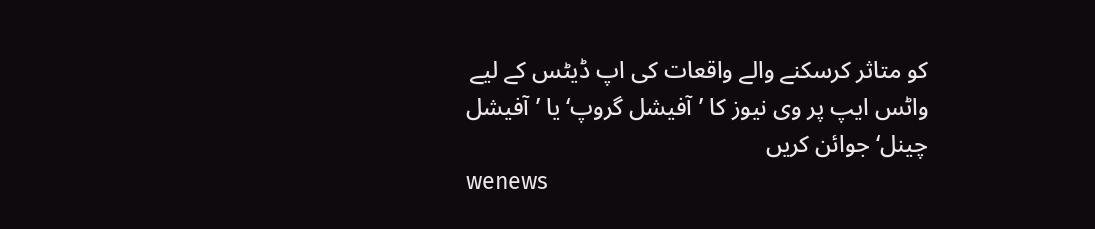کو متاثر کرسکنے والے واقعات کی اپ ڈیٹس کے لیے واٹس ایپ پر وی نیوز کا ’آفیشل گروپ‘ یا ’آفیشل چینل‘ جوائن کریں
wenews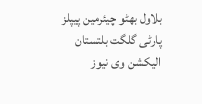بلاول بھٹو چیئرمین پیپلز پارٹی گلگت بلتستان الیکشن وی نیوز